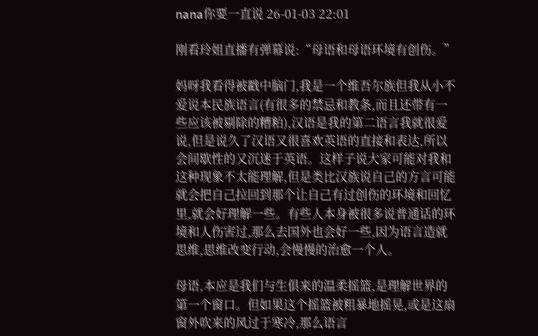nana你要一直说 26-01-03 22:01

刚看玲姐直播有弹幕说:“母语和母语环境有创伤。”

妈呀我看得被戳中脑门,我是一个维吾尔族但我从小不爱说本民族语言(有很多的禁忌和教条,而且还带有一些应该被剔除的糟粕),汉语是我的第二语言我就很爱说,但是说久了汉语又很喜欢英语的直接和表达,所以会间歇性的又沉迷于英语。这样子说大家可能对我和这种现象不太能理解,但是类比汉族说自己的方言可能就会把自己拉回到那个让自己有过创伤的环境和回忆里,就会好理解一些。有些人本身被很多说普通话的环境和人伤害过,那么去国外也会好一些,因为语言造就思维,思维改变行动,会慢慢的治愈一个人。

母语,本应是我们与生俱来的温柔摇篮,是理解世界的第一个窗口。但如果这个摇篮被粗暴地摇晃,或是这扇窗外吹来的风过于寒冷,那么语言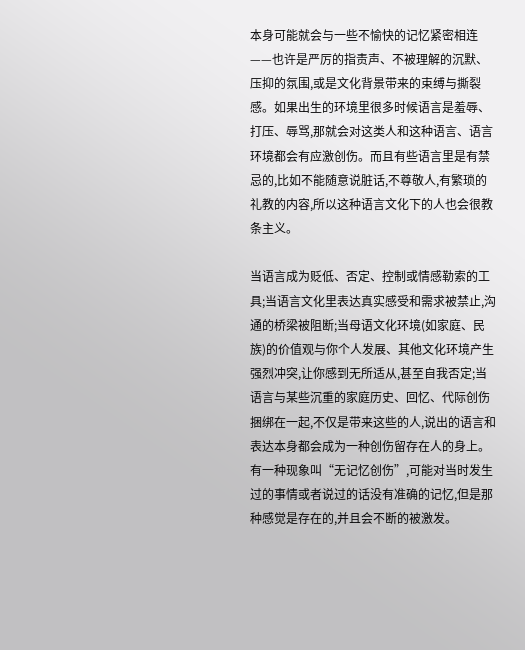本身可能就会与一些不愉快的记忆紧密相连——也许是严厉的指责声、不被理解的沉默、压抑的氛围,或是文化背景带来的束缚与撕裂感。如果出生的环境里很多时候语言是羞辱、打压、辱骂,那就会对这类人和这种语言、语言环境都会有应激创伤。而且有些语言里是有禁忌的,比如不能随意说脏话,不尊敬人,有繁琐的礼教的内容,所以这种语言文化下的人也会很教条主义。

当语言成为贬低、否定、控制或情感勒索的工具;当语言文化里表达真实感受和需求被禁止,沟通的桥梁被阻断;当母语文化环境(如家庭、民族)的价值观与你个人发展、其他文化环境产生强烈冲突,让你感到无所适从,甚至自我否定;当语言与某些沉重的家庭历史、回忆、代际创伤捆绑在一起,不仅是带来这些的人,说出的语言和表达本身都会成为一种创伤留存在人的身上。有一种现象叫“无记忆创伤”,可能对当时发生过的事情或者说过的话没有准确的记忆,但是那种感觉是存在的,并且会不断的被激发。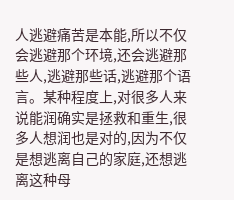人逃避痛苦是本能,所以不仅会逃避那个环境,还会逃避那些人,逃避那些话,逃避那个语言。某种程度上,对很多人来说能润确实是拯救和重生,很多人想润也是对的,因为不仅是想逃离自己的家庭,还想逃离这种母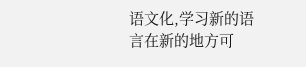语文化,学习新的语言在新的地方可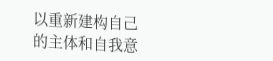以重新建构自己的主体和自我意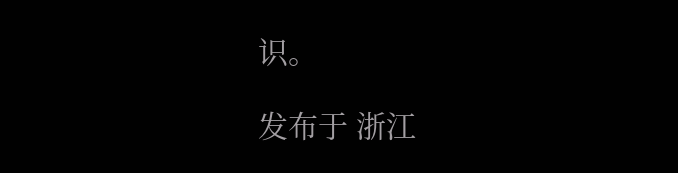识。

发布于 浙江